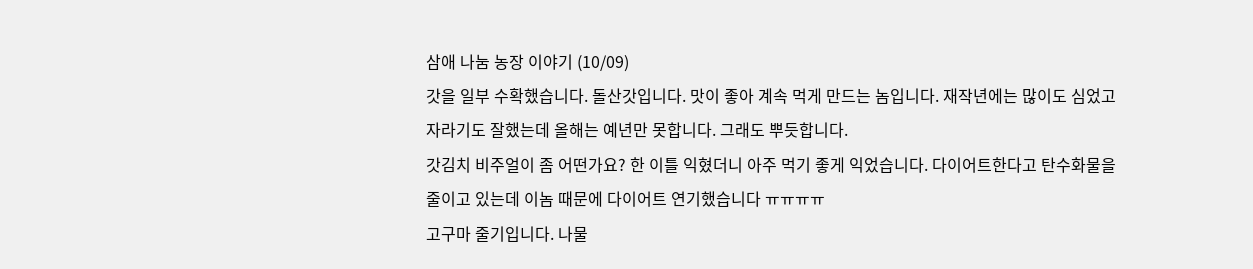삼애 나눔 농장 이야기 (10/09)
갓을 일부 수확했습니다. 돌산갓입니다. 맛이 좋아 계속 먹게 만드는 놈입니다. 재작년에는 많이도 심었고 자라기도 잘했는데 올해는 예년만 못합니다. 그래도 뿌듯합니다.
갓김치 비주얼이 좀 어떤가요? 한 이틀 익혔더니 아주 먹기 좋게 익었습니다. 다이어트한다고 탄수화물을 줄이고 있는데 이놈 때문에 다이어트 연기했습니다 ㅠㅠㅠㅠ
고구마 줄기입니다. 나물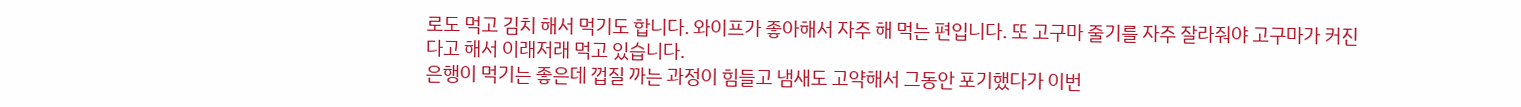로도 먹고 김치 해서 먹기도 합니다. 와이프가 좋아해서 자주 해 먹는 편입니다. 또 고구마 줄기를 자주 잘라줘야 고구마가 커진다고 해서 이래저래 먹고 있습니다.
은행이 먹기는 좋은데 껍질 까는 과정이 힘들고 냄새도 고약해서 그동안 포기했다가 이번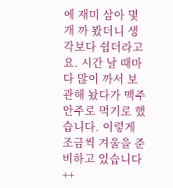에 재미 삼아 몇 개 까 봤더니 생각보다 쉽더라고요. 시간 날 때마다 많이 까서 보관해 놨다가 맥주 안주로 먹기로 했습니다. 이렇게 조금씩 겨울을 준비하고 있습니다 ++